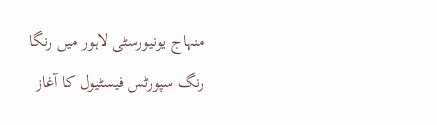منہاج یونیورسٹی لاہور میں رنگا رنگ سپورٹس فیسٹیول کا آغاز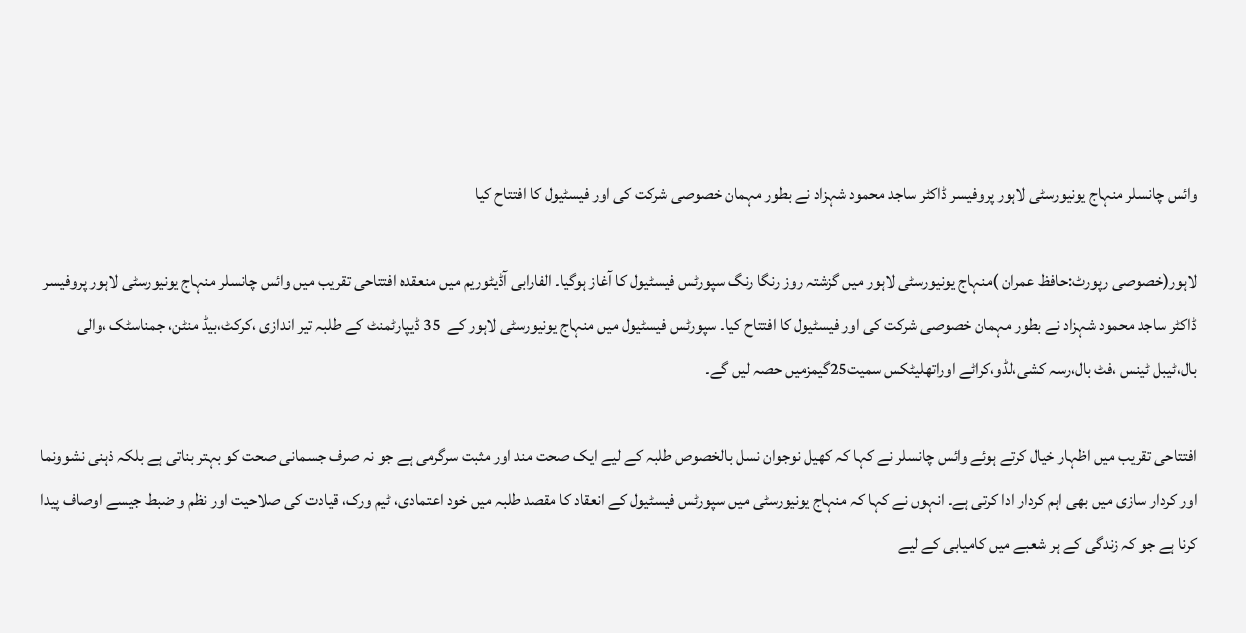وائس چانسلر منہاج یونیورسٹی لاہور پروفیسر ڈاکٹر ساجد محمود شہزاد نے بطور مہمان خصوصی شرکت کی اور فیسٹیول کا افتتاح کیا

لاہور(خصوصی رپورٹ:حافظ عمران )منہاج یونیورسٹی لاہور میں گزشتہ روز رنگا رنگ سپورٹس فیسٹیول کا آغاز ہوگیا۔ الفارابی آڈیٹوریم میں منعقدہ افتتاحی تقریب میں وائس چانسلر منہاج یونیورسٹی لاہور پروفیسر ڈاکٹر ساجد محمود شہزاد نے بطور مہمان خصوصی شرکت کی اور فیسٹیول کا افتتاح کیا۔ سپورٹس فیسٹیول میں منہاج یونیورسٹی لاہور کے  35 ڈیپارٹمنٹ کے طلبہ تیر اندازی ،کرکٹ،بیڈ منٹن، جمناسٹک ،والی بال،ٹیبل ٹینس ،فٹ بال،رسہ کشی،لڈو،کراٹے اوراتھلیٹکس سمیت25گیمزمیں حصہ لیں گے۔

افتتاحی تقریب میں اظہار خیال کرتے ہوئے وائس چانسلر نے کہا کہ کھیل نوجوان نسل بالخصوص طلبہ کے لیے ایک صحت مند اور مثبت سرگرمی ہے جو نہ صرف جسمانی صحت کو بہتر بناتی ہے بلکہ ذہنی نشوونما اور کردار سازی میں بھی اہم کردار ادا کرتی ہے۔ انہوں نے کہا کہ منہاج یونیورسٹی میں سپورٹس فیسٹیول کے انعقاد کا مقصد طلبہ میں خود اعتمادی، ٹیم ورک، قیادت کی صلاحیت اور نظم و ضبط جیسے اوصاف پیدا کرنا ہے جو کہ زندگی کے ہر شعبے میں کامیابی کے لیے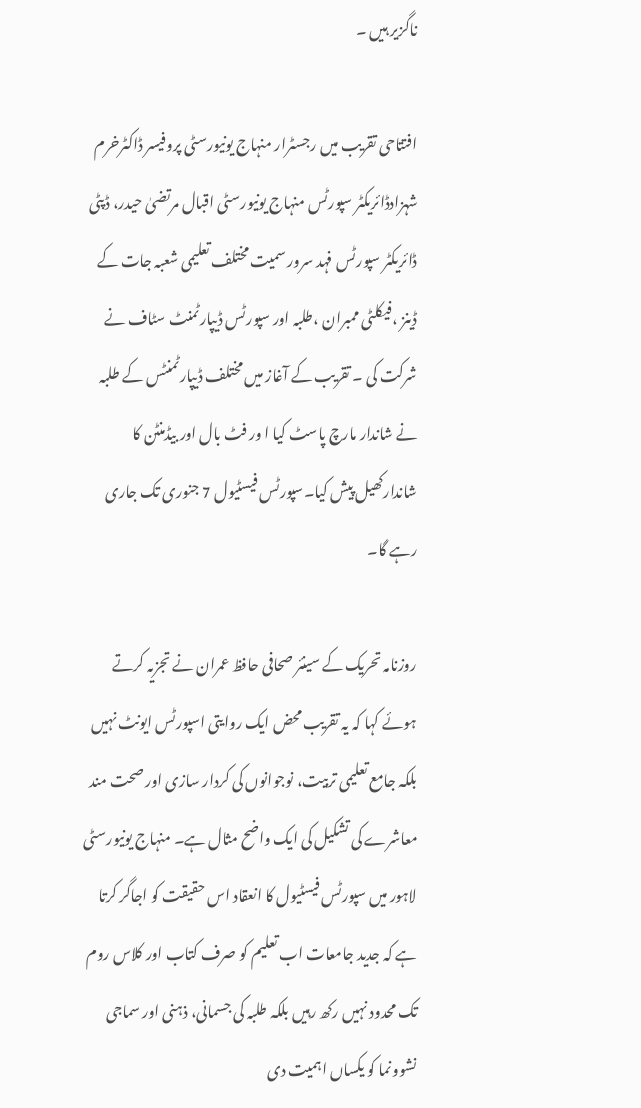ناگزیر ہیں ۔

افتتاحی تقریب میں رجسٹرار منہاج یونیورسٹی پروفیسر ڈاکٹرخرم شہزادڈائریکٹر سپورٹس منہاج یونیورسٹی اقبال مرتضیٰ حیدر، ڈپٹی ڈائریکٹر سپورٹس فہد سرور سمیت مختلف تعلیمی شعبہ جات کے ڈینز ،فیکلٹی ممبران ،طلبہ اور سپورٹس ڈیپارٹمنٹ سٹاف نے شرکت کی ۔ تقریب کے آغاز میں مختلف ڈیپارٹمنٹس کے طلبہ نے شاندار مارچ پاسٹ کیا ا ور فٹ بال اور بیڈمنٹن کا شاندارکھیل پیش کیا۔سپورٹس فیسٹیول 7 جنوری تک جاری رہے گا۔

روزنامہ تحریک کے سینئر صحافی حافظ عمران نے تجزیہ کرتے ہوئے کہا کہ یہ تقریب محض ایک روایتی اسپورٹس ایونٹ نہیں بلکہ جامع تعلیمی تربیت، نوجوانوں کی کردار سازی اور صحت مند معاشرے کی تشکیل کی ایک واضح مثال ہے۔ منہاج یونیورسٹی لاہور میں سپورٹس فیسٹیول کا انعقاد اس حقیقت کو اجاگر کرتا ہے کہ جدید جامعات اب تعلیم کو صرف کتاب اور کلاس روم تک محدود نہیں رکھ رہیں بلکہ طلبہ کی جسمانی، ذہنی اور سماجی نشوونما کو یکساں اہمیت دی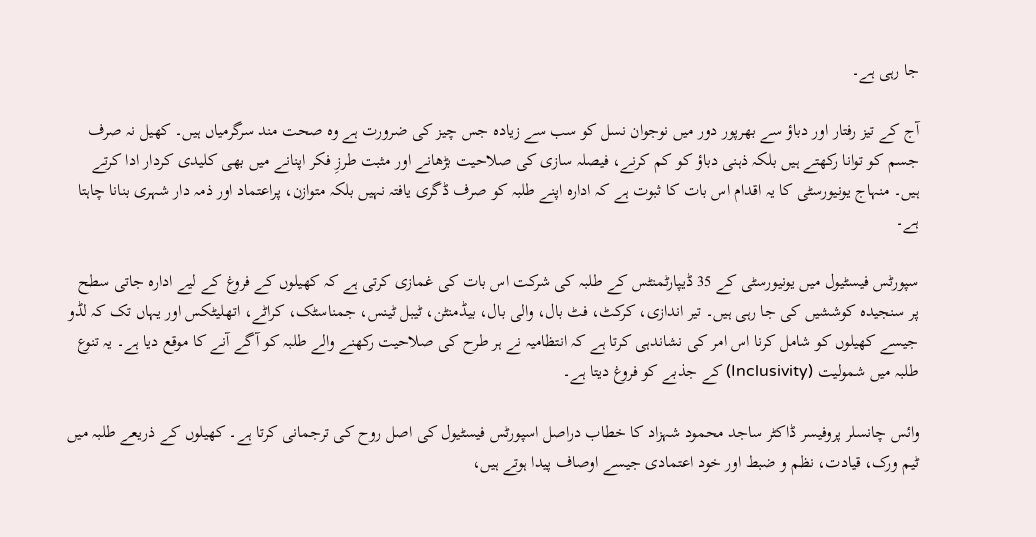جا رہی ہے۔

آج کے تیز رفتار اور دباؤ سے بھرپور دور میں نوجوان نسل کو سب سے زیادہ جس چیز کی ضرورت ہے وہ صحت مند سرگرمیاں ہیں۔ کھیل نہ صرف جسم کو توانا رکھتے ہیں بلکہ ذہنی دباؤ کو کم کرنے، فیصلہ سازی کی صلاحیت بڑھانے اور مثبت طرزِ فکر اپنانے میں بھی کلیدی کردار ادا کرتے ہیں۔ منہاج یونیورسٹی کا یہ اقدام اس بات کا ثبوت ہے کہ ادارہ اپنے طلبہ کو صرف ڈگری یافتہ نہیں بلکہ متوازن، پراعتماد اور ذمہ دار شہری بنانا چاہتا ہے۔

سپورٹس فیسٹیول میں یونیورسٹی کے 35 ڈیپارٹمنٹس کے طلبہ کی شرکت اس بات کی غمازی کرتی ہے کہ کھیلوں کے فروغ کے لیے ادارہ جاتی سطح پر سنجیدہ کوششیں کی جا رہی ہیں۔ تیر اندازی، کرکٹ، فٹ بال، والی بال، بیڈمنٹن، ٹیبل ٹینس، جمناسٹک، کراٹے، اتھلیٹکس اور یہاں تک کہ لڈو جیسے کھیلوں کو شامل کرنا اس امر کی نشاندہی کرتا ہے کہ انتظامیہ نے ہر طرح کی صلاحیت رکھنے والے طلبہ کو آگے آنے کا موقع دیا ہے۔ یہ تنوع طلبہ میں شمولیت (Inclusivity) کے جذبے کو فروغ دیتا ہے۔

وائس چانسلر پروفیسر ڈاکٹر ساجد محمود شہزاد کا خطاب دراصل اسپورٹس فیسٹیول کی اصل روح کی ترجمانی کرتا ہے۔ کھیلوں کے ذریعے طلبہ میں ٹیم ورک، قیادت، نظم و ضبط اور خود اعتمادی جیسے اوصاف پیدا ہوتے ہیں،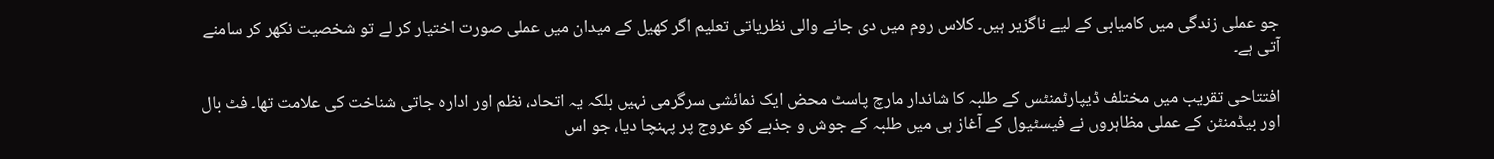جو عملی زندگی میں کامیابی کے لیے ناگزیر ہیں۔ کلاس روم میں دی جانے والی نظریاتی تعلیم اگر کھیل کے میدان میں عملی صورت اختیار کر لے تو شخصیت نکھر کر سامنے آتی ہے۔

افتتاحی تقریب میں مختلف ڈیپارٹمنٹس کے طلبہ کا شاندار مارچ پاسٹ محض ایک نمائشی سرگرمی نہیں بلکہ یہ اتحاد، نظم اور ادارہ جاتی شناخت کی علامت تھا۔ فٹ بال اور بیڈمنٹن کے عملی مظاہروں نے فیسٹیول کے آغاز ہی میں طلبہ کے جوش و جذبے کو عروج پر پہنچا دیا، جو اس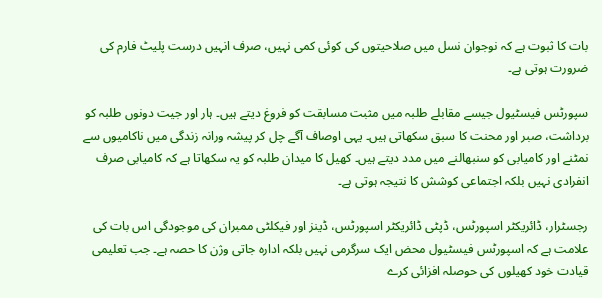بات کا ثبوت ہے کہ نوجوان نسل میں صلاحیتوں کی کوئی کمی نہیں، صرف انہیں درست پلیٹ فارم کی ضرورت ہوتی ہے۔

سپورٹس فیسٹیول جیسے مقابلے طلبہ میں مثبت مسابقت کو فروغ دیتے ہیں۔ ہار اور جیت دونوں طلبہ کو برداشت، صبر اور محنت کا سبق سکھاتی ہیں۔ یہی اوصاف آگے چل کر پیشہ ورانہ زندگی میں ناکامیوں سے نمٹنے اور کامیابی کو سنبھالنے میں مدد دیتے ہیں۔ کھیل کا میدان طلبہ کو یہ سکھاتا ہے کہ کامیابی صرف انفرادی نہیں بلکہ اجتماعی کوشش کا نتیجہ ہوتی ہے۔

رجسٹرار، ڈائریکٹر اسپورٹس، ڈپٹی ڈائریکٹر اسپورٹس، ڈینز اور فیکلٹی ممبران کی موجودگی اس بات کی علامت ہے کہ اسپورٹس فیسٹیول محض ایک سرگرمی نہیں بلکہ ادارہ جاتی وژن کا حصہ ہے۔ جب تعلیمی قیادت خود کھیلوں کی حوصلہ افزائی کرے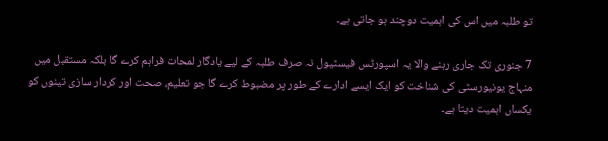تو طلبہ میں اس کی اہمیت دوچند ہو جاتی ہے۔

7 جنوری تک جاری رہنے والا یہ اسپورٹس فیسٹیول نہ صرف طلبہ کے لیے یادگار لمحات فراہم کرے گا بلکہ مستقبل میں منہاج یونیورسٹی کی شناخت کو ایک ایسے ادارے کے طور پر مضبوط کرے گا جو تعلیم، صحت اور کردار سازی تینوں کو یکساں اہمیت دیتا ہے۔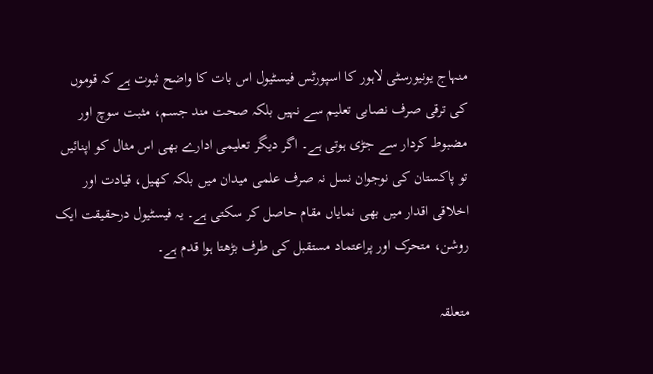منہاج یونیورسٹی لاہور کا اسپورٹس فیسٹیول اس بات کا واضح ثبوت ہے کہ قوموں کی ترقی صرف نصابی تعلیم سے نہیں بلکہ صحت مند جسم، مثبت سوچ اور مضبوط کردار سے جڑی ہوتی ہے۔ اگر دیگر تعلیمی ادارے بھی اس مثال کو اپنائیں تو پاکستان کی نوجوان نسل نہ صرف علمی میدان میں بلکہ کھیل، قیادت اور اخلاقی اقدار میں بھی نمایاں مقام حاصل کر سکتی ہے۔ یہ فیسٹیول درحقیقت ایک روشن، متحرک اور پراعتماد مستقبل کی طرف بڑھتا ہوا قدم ہے۔

متعلقہ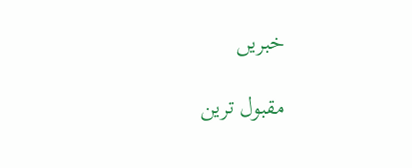خبریں

مقبول ترین